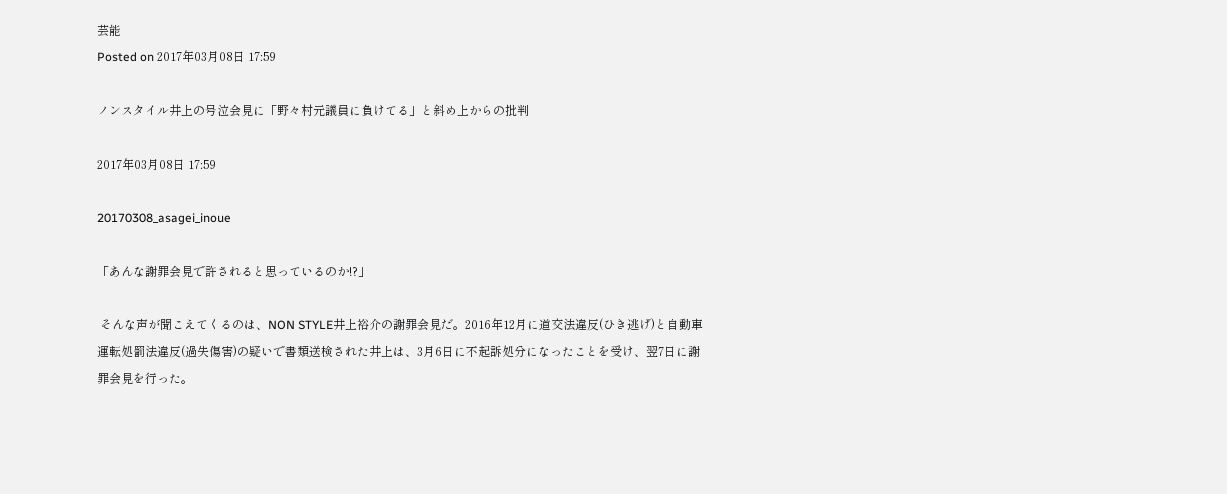芸能
Posted on 2017年03月08日 17:59

ノンスタイル井上の号泣会見に「野々村元議員に負けてる」と斜め上からの批判

2017年03月08日 17:59

20170308_asagei_inoue

「あんな謝罪会見で許されると思っているのか!?」

 そんな声が聞こえてくるのは、NON STYLE井上裕介の謝罪会見だ。2016年12月に道交法違反(ひき逃げ)と自動車運転処罰法違反(過失傷害)の疑いで書類送検された井上は、3月6日に不起訴処分になったことを受け、翌7日に謝罪会見を行った。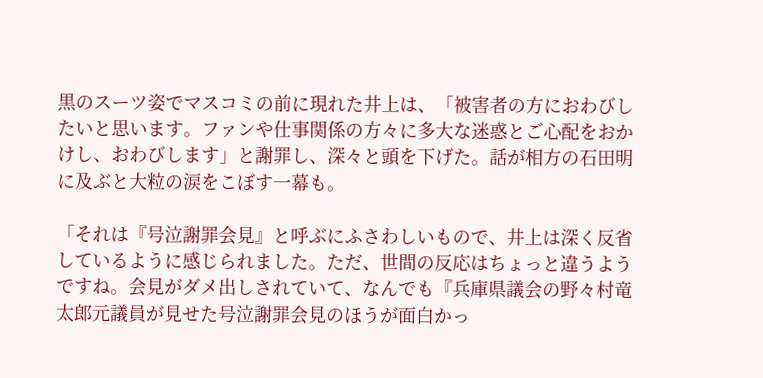黒のスーツ姿でマスコミの前に現れた井上は、「被害者の方におわびしたいと思います。ファンや仕事関係の方々に多大な迷惑とご心配をおかけし、おわびします」と謝罪し、深々と頭を下げた。話が相方の石田明に及ぶと大粒の涙をこぼす一幕も。

「それは『号泣謝罪会見』と呼ぶにふさわしいもので、井上は深く反省しているように感じられました。ただ、世間の反応はちょっと違うようですね。会見がダメ出しされていて、なんでも『兵庫県議会の野々村竜太郎元議員が見せた号泣謝罪会見のほうが面白かっ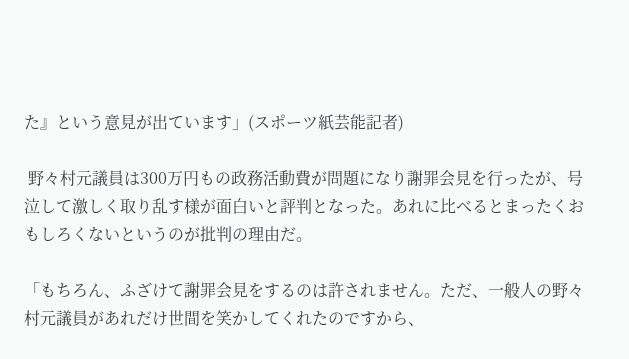た』という意見が出ています」(スポーツ紙芸能記者)

 野々村元議員は300万円もの政務活動費が問題になり謝罪会見を行ったが、号泣して激しく取り乱す様が面白いと評判となった。あれに比べるとまったくおもしろくないというのが批判の理由だ。

「もちろん、ふざけて謝罪会見をするのは許されません。ただ、一般人の野々村元議員があれだけ世間を笑かしてくれたのですから、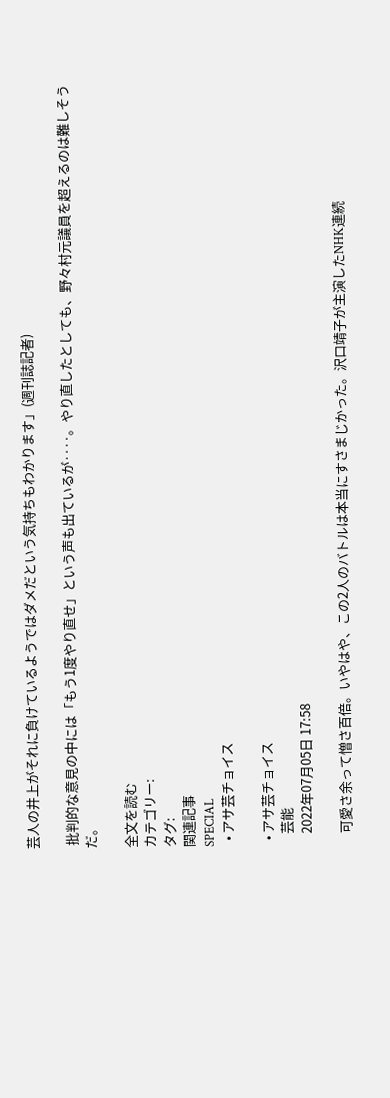芸人の井上がそれに負けているようではダメだという気持ちもわかります」(週刊誌記者)

 批判的な意見の中には「もう1度やり直せ」という声も出ているが‥‥。やり直したとしても、野々村元議員を超えるのは難しそうだ。

全文を読む
カテゴリー:
タグ:
関連記事
SPECIAL
  • アサ芸チョイス

  • アサ芸チョイス
    芸能
    2022年07月05日 17:58

    可愛さ余って憎さ百倍。いやはや、この2人のバトルは本当にすさまじかった。沢口靖子が主演したNHK連続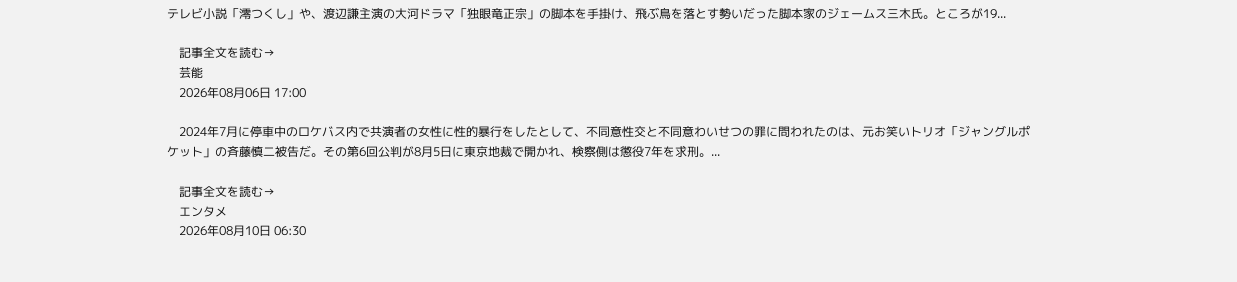テレビ小説「澪つくし」や、渡辺謙主演の大河ドラマ「独眼竜正宗」の脚本を手掛け、飛ぶ鳥を落とす勢いだった脚本家のジェームス三木氏。ところが19...

    記事全文を読む→
    芸能
    2026年08月06日 17:00

    2024年7月に停車中のロケバス内で共演者の女性に性的暴行をしたとして、不同意性交と不同意わいせつの罪に問われたのは、元お笑いトリオ「ジャングルポケット」の斉藤慎二被告だ。その第6回公判が8月5日に東京地裁で開かれ、検察側は懲役7年を求刑。...

    記事全文を読む→
    エンタメ
    2026年08月10日 06:30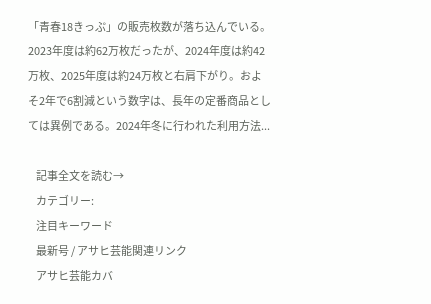「青春18きっぷ」の販売枚数が落ち込んでいる。2023年度は約62万枚だったが、2024年度は約42万枚、2025年度は約24万枚と右肩下がり。およそ2年で6割減という数字は、長年の定番商品としては異例である。2024年冬に行われた利用方法...

    記事全文を読む→
    カテゴリー:
    注目キーワード
    最新号 / アサヒ芸能関連リンク
    アサヒ芸能カバ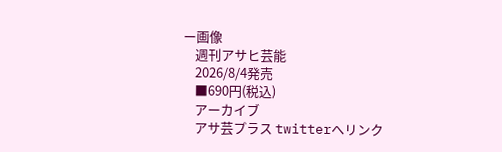ー画像
    週刊アサヒ芸能
    2026/8/4発売
    ■690円(税込)
    アーカイブ
    アサ芸プラス twitterへリンク